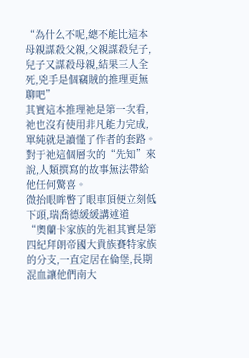“為什么不呢,總不能比這本母親謀殺父親,父親謀殺兒子,兒子又謀殺母親,結果三人全死,兇手是個竊賊的推理更無聊吧”
其實這本推理祂是第一次看,祂也沒有使用非凡能力完成,單純就是讀懂了作者的套路。
對于祂這個層次的“先知”來說,人類撰寫的故事無法帶給他任何驚喜。
微抬眼眸瞥了眼車頂便立刻低下頭,瑞喬德緩緩講述道
“奧蘭卡家族的先祖其實是第四紀拜朗帝國大貴族賽特家族的分支,一直定居在倫堡,長期混血讓他們南大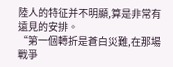陸人的特征并不明顯,算是非常有遠見的安排。
“第一個轉折是蒼白災難,在那場戰爭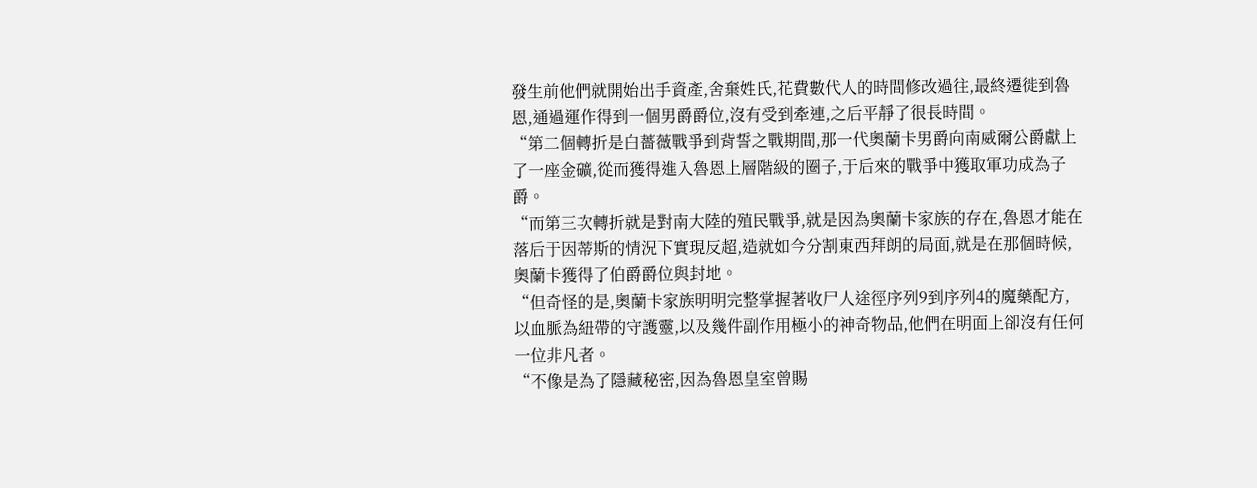發生前他們就開始出手資產,舍棄姓氏,花費數代人的時間修改過往,最終遷徙到魯恩,通過運作得到一個男爵爵位,沒有受到牽連,之后平靜了很長時間。
“第二個轉折是白薔薇戰爭到背誓之戰期間,那一代奧蘭卡男爵向南威爾公爵獻上了一座金礦,從而獲得進入魯恩上層階級的圈子,于后來的戰爭中獲取軍功成為子爵。
“而第三次轉折就是對南大陸的殖民戰爭,就是因為奧蘭卡家族的存在,魯恩才能在落后于因蒂斯的情況下實現反超,造就如今分割東西拜朗的局面,就是在那個時候,奧蘭卡獲得了伯爵爵位與封地。
“但奇怪的是,奧蘭卡家族明明完整掌握著收尸人途徑序列9到序列4的魔藥配方,以血脈為紐帶的守護靈,以及幾件副作用極小的神奇物品,他們在明面上卻沒有任何一位非凡者。
“不像是為了隱藏秘密,因為魯恩皇室曾賜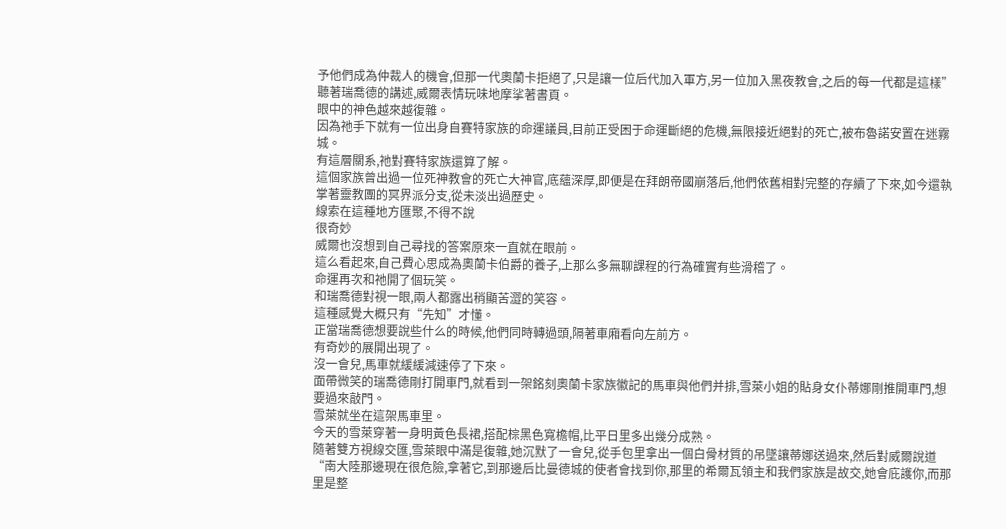予他們成為仲裁人的機會,但那一代奧蘭卡拒絕了,只是讓一位后代加入軍方,另一位加入黑夜教會,之后的每一代都是這樣”
聽著瑞喬德的講述,威爾表情玩味地摩挲著書頁。
眼中的神色越來越復雜。
因為祂手下就有一位出身自賽特家族的命運議員,目前正受困于命運斷絕的危機,無限接近絕對的死亡,被布魯諾安置在迷霧城。
有這層關系,祂對賽特家族還算了解。
這個家族曾出過一位死神教會的死亡大神官,底蘊深厚,即便是在拜朗帝國崩落后,他們依舊相對完整的存續了下來,如今還執掌著靈教團的冥界派分支,從未淡出過歷史。
線索在這種地方匯聚,不得不說
很奇妙
威爾也沒想到自己尋找的答案原來一直就在眼前。
這么看起來,自己費心思成為奧蘭卡伯爵的養子,上那么多無聊課程的行為確實有些滑稽了。
命運再次和祂開了個玩笑。
和瑞喬德對視一眼,兩人都露出稍顯苦澀的笑容。
這種感覺大概只有“先知”才懂。
正當瑞喬德想要說些什么的時候,他們同時轉過頭,隔著車廂看向左前方。
有奇妙的展開出現了。
沒一會兒,馬車就緩緩減速停了下來。
面帶微笑的瑞喬德剛打開車門,就看到一架銘刻奧蘭卡家族徽記的馬車與他們并排,雪萊小姐的貼身女仆蒂娜剛推開車門,想要過來敲門。
雪萊就坐在這架馬車里。
今天的雪萊穿著一身明黃色長裙,搭配棕黑色寬檐帽,比平日里多出幾分成熟。
隨著雙方視線交匯,雪萊眼中滿是復雜,她沉默了一會兒,從手包里拿出一個白骨材質的吊墜讓蒂娜送過來,然后對威爾說道
“南大陸那邊現在很危險,拿著它,到那邊后比曼德城的使者會找到你,那里的希爾瓦領主和我們家族是故交,她會庇護你,而那里是整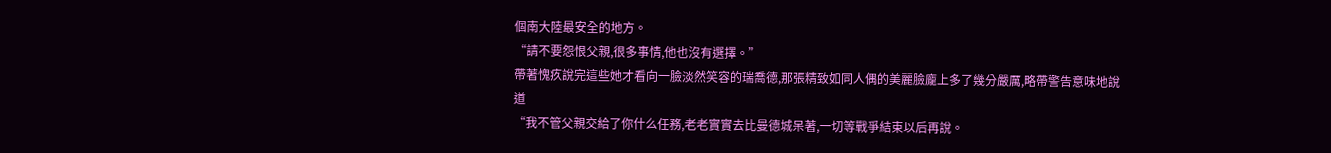個南大陸最安全的地方。
“請不要怨恨父親,很多事情,他也沒有選擇。”
帶著愧疚說完這些她才看向一臉淡然笑容的瑞喬德,那張精致如同人偶的美麗臉龐上多了幾分嚴厲,略帶警告意味地說道
“我不管父親交給了你什么任務,老老實實去比曼德城呆著,一切等戰爭結束以后再說。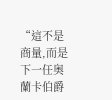“這不是商量,而是下一任奧蘭卡伯爵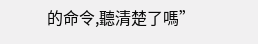的命令,聽清楚了嗎”